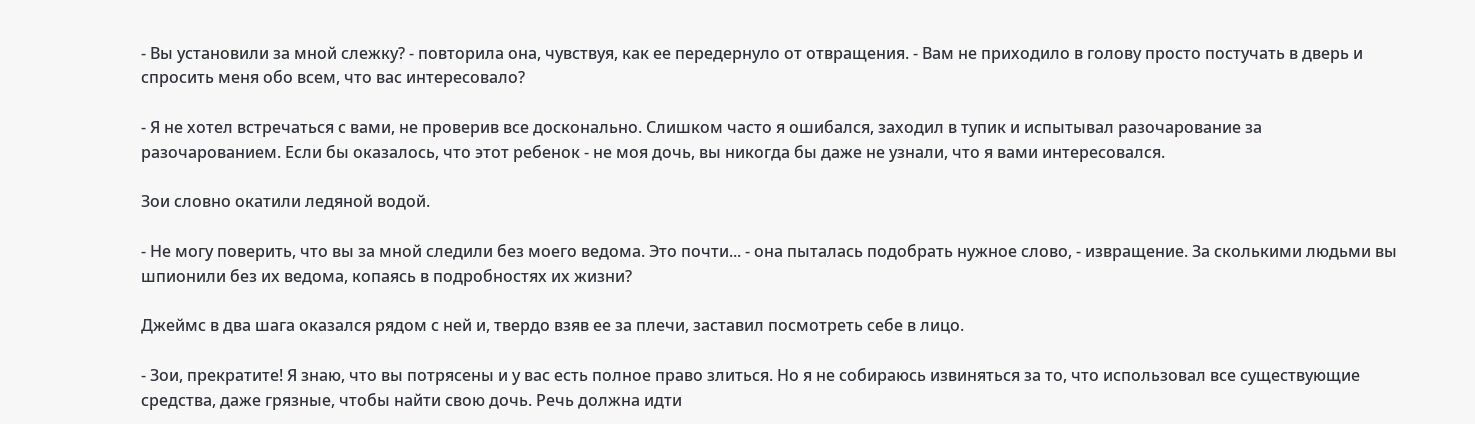- Вы установили за мной слежку? - повторила она, чувствуя, как ее передернуло от отвращения. - Вам не приходило в голову просто постучать в дверь и спросить меня обо всем, что вас интересовало?

- Я не хотел встречаться с вами, не проверив все досконально. Слишком часто я ошибался, заходил в тупик и испытывал разочарование за разочарованием. Если бы оказалось, что этот ребенок - не моя дочь, вы никогда бы даже не узнали, что я вами интересовался.

Зои словно окатили ледяной водой.

- Не могу поверить, что вы за мной следили без моего ведома. Это почти... - она пыталась подобрать нужное слово, - извращение. За сколькими людьми вы шпионили без их ведома, копаясь в подробностях их жизни?

Джеймс в два шага оказался рядом с ней и, твердо взяв ее за плечи, заставил посмотреть себе в лицо.

- Зои, прекратите! Я знаю, что вы потрясены и у вас есть полное право злиться. Но я не собираюсь извиняться за то, что использовал все существующие средства, даже грязные, чтобы найти свою дочь. Речь должна идти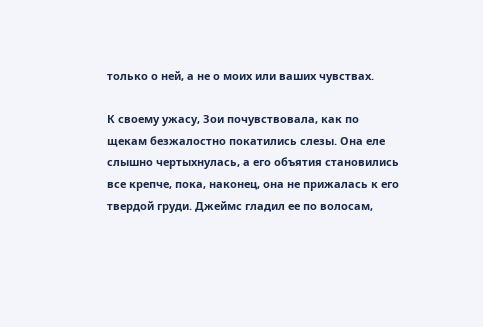только о ней, а не о моих или ваших чувствах.

К своему ужасу, Зои почувствовала, как по щекам безжалостно покатились слезы. Она еле слышно чертыхнулась, а его объятия становились все крепче, пока, наконец, она не прижалась к его твердой груди. Джеймс гладил ее по волосам,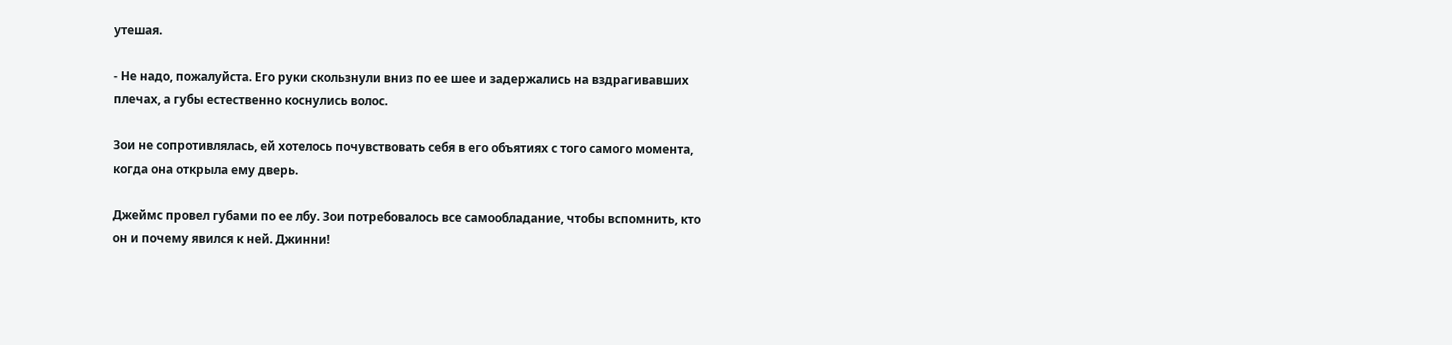утешая.

- Не надо, пожалуйста. Его руки скользнули вниз по ее шее и задержались на вздрагивавших плечах, а губы естественно коснулись волос.

Зои не сопротивлялась, ей хотелось почувствовать себя в его объятиях с того самого момента, когда она открыла ему дверь.

Джеймс провел губами по ее лбу. Зои потребовалось все самообладание, чтобы вспомнить, кто он и почему явился к ней. Джинни!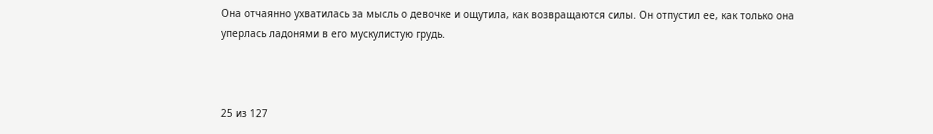Она отчаянно ухватилась за мысль о девочке и ощутила, как возвращаются силы. Он отпустил ее, как только она уперлась ладонями в его мускулистую грудь.



25 из 127